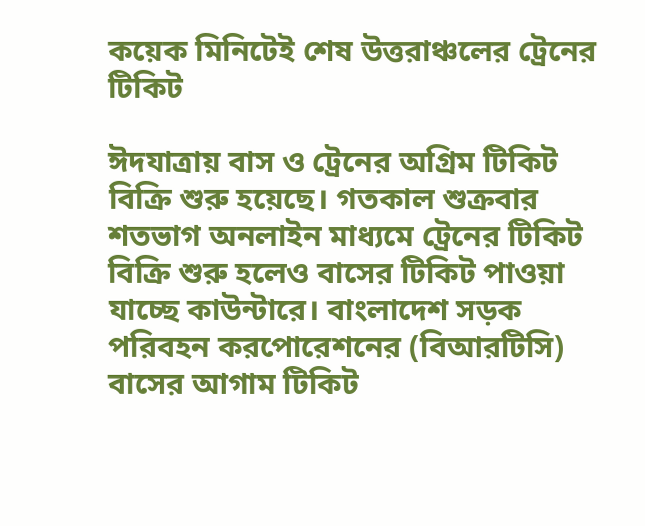কয়েক মিনিটেই শেষ উত্তরাঞ্চলের ট্রেনের টিকিট

ঈদযাত্রায় বাস ও ট্রেনের অগ্রিম টিকিট বিক্রি শুরু হয়েছে। গতকাল শুক্রবার শতভাগ অনলাইন মাধ্যমে ট্রেনের টিকিট বিক্রি শুরু হলেও বাসের টিকিট পাওয়া যাচ্ছে কাউন্টারে। বাংলাদেশ সড়ক পরিবহন করপোরেশনের (বিআরটিসি) বাসের আগাম টিকিট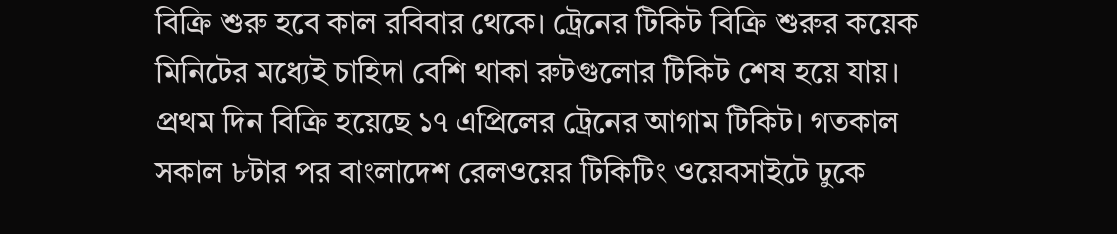বিক্রি শুরু হবে কাল রবিবার থেকে। ট্রেনের টিকিট বিক্রি শুরুর কয়েক মিনিটের মধ্যেই চাহিদা বেশি থাকা রুটগুলোর টিকিট শেষ হয়ে যায়। প্রথম দিন বিক্রি হয়েছে ১৭ এপ্রিলের ট্রেনের আগাম টিকিট। গতকাল সকাল ৮টার পর বাংলাদেশ রেলওয়ের টিকিটিং ওয়েবসাইটে ঢুকে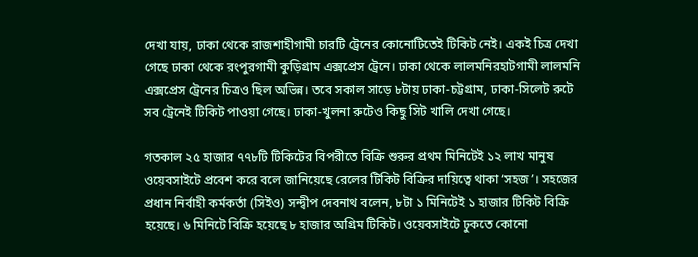দেখা যায়, ঢাকা থেকে রাজশাহীগামী চারটি ট্রেনের কোনোটিতেই টিকিট নেই। একই চিত্র দেখা গেছে ঢাকা থেকে রংপুরগামী কুড়িগ্রাম এক্সপ্রেস ট্রেনে। ঢাকা থেকে লালমনিরহাটগামী লালমনি এক্সপ্রেস ট্রেনের চিত্রও ছিল অভিন্ন। তবে সকাল সাড়ে ৮টায় ঢাকা-চট্টগ্রাম, ঢাকা-সিলেট রুটে সব ট্রেনেই টিকিট পাওয়া গেছে। ঢাকা-খুলনা রুটেও কিছু সিট খালি দেখা গেছে।

গতকাল ২৫ হাজার ৭৭৮টি টিকিটের বিপরীতে বিক্রি শুরুর প্রথম মিনিটেই ১২ লাখ মানুষ ওয়েবসাইটে প্রবেশ করে বলে জানিয়েছে রেলের টিকিট বিক্রির দায়িত্বে থাকা ‘সহজ’। সহজের প্রধান নির্বাহী কর্মকর্তা (সিইও) সন্দ্বীপ দেবনাথ বলেন, ৮টা ১ মিনিটেই ১ হাজার টিকিট বিক্রি হয়েছে। ৬ মিনিটে বিক্রি হয়েছে ৮ হাজার অগ্রিম টিকিট। ওয়েবসাইটে ঢুকতে কোনো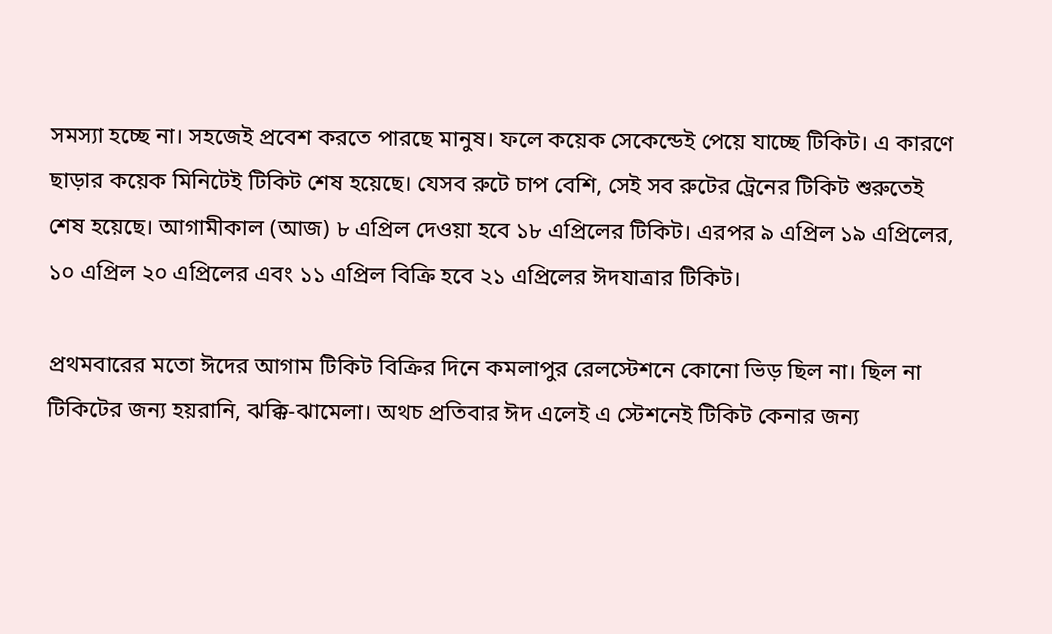সমস্যা হচ্ছে না। সহজেই প্রবেশ করতে পারছে মানুষ। ফলে কয়েক সেকেন্ডেই পেয়ে যাচ্ছে টিকিট। এ কারণে ছাড়ার কয়েক মিনিটেই টিকিট শেষ হয়েছে। যেসব রুটে চাপ বেশি, সেই সব রুটের ট্রেনের টিকিট শুরুতেই শেষ হয়েছে। আগামীকাল (আজ) ৮ এপ্রিল দেওয়া হবে ১৮ এপ্রিলের টিকিট। এরপর ৯ এপ্রিল ১৯ এপ্রিলের, ১০ এপ্রিল ২০ এপ্রিলের এবং ১১ এপ্রিল বিক্রি হবে ২১ এপ্রিলের ঈদযাত্রার টিকিট।

প্রথমবারের মতো ঈদের আগাম টিকিট বিক্রির দিনে কমলাপুর রেলস্টেশনে কোনো ভিড় ছিল না। ছিল না টিকিটের জন্য হয়রানি, ঝক্কি-ঝামেলা। অথচ প্রতিবার ঈদ এলেই এ স্টেশনেই টিকিট কেনার জন্য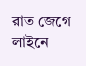রাত জেগে লাইনে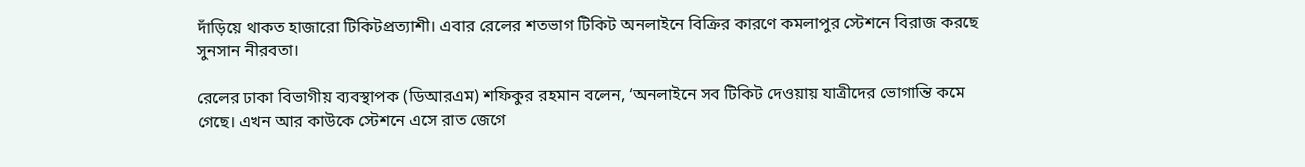দাঁড়িয়ে থাকত হাজারো টিকিটপ্রত্যাশী। এবার রেলের শতভাগ টিকিট অনলাইনে বিক্রির কারণে কমলাপুর স্টেশনে বিরাজ করছে সুনসান নীরবতা।

রেলের ঢাকা বিভাগীয় ব্যবস্থাপক (ডিআরএম) শফিকুর রহমান বলেন, ‘অনলাইনে সব টিকিট দেওয়ায় যাত্রীদের ভোগান্তি কমে গেছে। এখন আর কাউকে স্টেশনে এসে রাত জেগে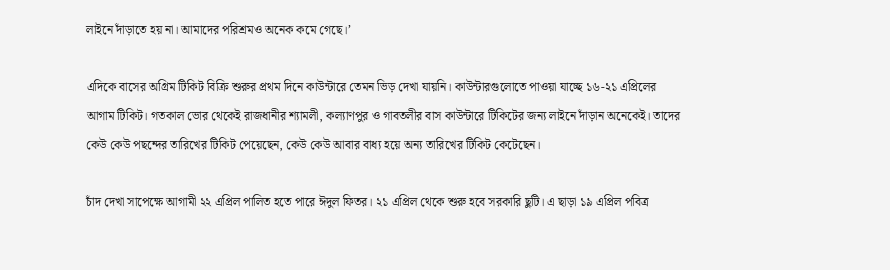লাইনে দাঁড়াতে হয় না। আমাদের পরিশ্রমও অনেক কমে গেছে।’

এদিকে বাসের অগ্রিম টিকিট বিক্রি শুরুর প্রথম দিনে কাউন্টারে তেমন ভিড় দেখা যায়নি। কাউন্টারগুলোতে পাওয়া যাচ্ছে ১৬-২১ এপ্রিলের আগাম টিকিট। গতকাল ভোর থেকেই রাজধানীর শ্যামলী, কল্যাণপুর ও গাবতলীর বাস কাউন্টারে টিকিটের জন্য লাইনে দাঁড়ান অনেকেই। তাদের কেউ কেউ পছন্দের তারিখের টিকিট পেয়েছেন, কেউ কেউ আবার বাধ্য হয়ে অন্য তারিখের টিকিট কেটেছেন।

চাঁদ দেখা সাপেক্ষে আগামী ২২ এপ্রিল পালিত হতে পারে ঈদুল ফিতর। ২১ এপ্রিল থেকে শুরু হবে সরকারি ছুটি। এ ছাড়া ১৯ এপ্রিল পবিত্র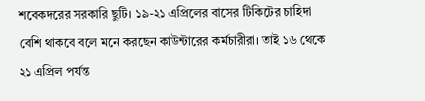শবেকদরের সরকারি ছুটি। ১৯-২১ এপ্রিলের বাসের টিকিটের চাহিদা বেশি থাকবে বলে মনে করছেন কাউন্টারের কর্মচারীরা। তাই ১৬ থেকে ২১ এপ্রিল পর্যন্ত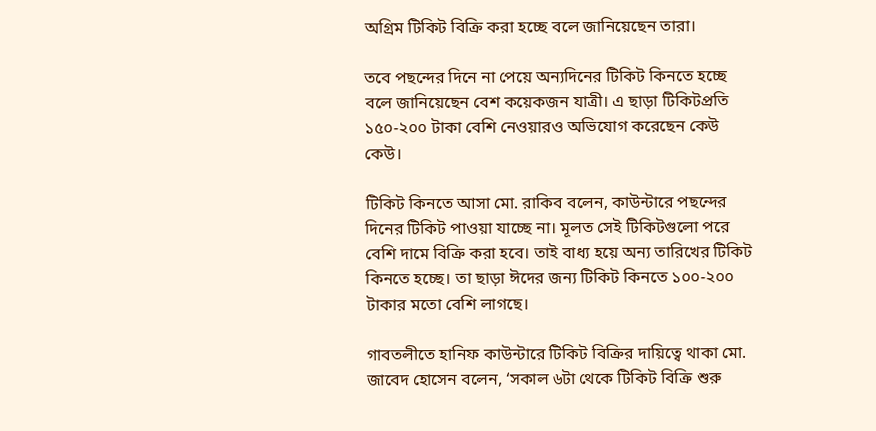অগ্রিম টিকিট বিক্রি করা হচ্ছে বলে জানিয়েছেন তারা।

তবে পছন্দের দিনে না পেয়ে অন্যদিনের টিকিট কিনতে হচ্ছে বলে জানিয়েছেন বেশ কয়েকজন যাত্রী। এ ছাড়া টিকিটপ্রতি ১৫০-২০০ টাকা বেশি নেওয়ারও অভিযোগ করেছেন কেউ কেউ।

টিকিট কিনতে আসা মো. রাকিব বলেন, কাউন্টারে পছন্দের দিনের টিকিট পাওয়া যাচ্ছে না। মূলত সেই টিকিটগুলো পরে বেশি দামে বিক্রি করা হবে। তাই বাধ্য হয়ে অন্য তারিখের টিকিট কিনতে হচ্ছে। তা ছাড়া ঈদের জন্য টিকিট কিনতে ১০০-২০০ টাকার মতো বেশি লাগছে।

গাবতলীতে হানিফ কাউন্টারে টিকিট বিক্রির দায়িত্বে থাকা মো. জাবেদ হোসেন বলেন, ‘সকাল ৬টা থেকে টিকিট বিক্রি শুরু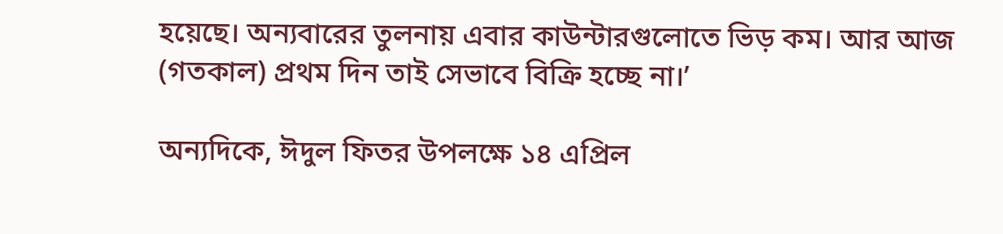হয়েছে। অন্যবারের তুলনায় এবার কাউন্টারগুলোতে ভিড় কম। আর আজ (গতকাল) প্রথম দিন তাই সেভাবে বিক্রি হচ্ছে না।’

অন্যদিকে, ঈদুল ফিতর উপলক্ষে ১৪ এপ্রিল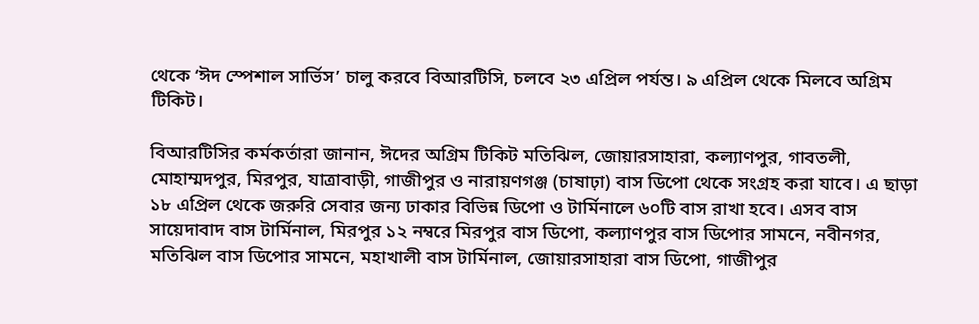থেকে ‘ঈদ স্পেশাল সার্ভিস’ চালু করবে বিআরটিসি, চলবে ২৩ এপ্রিল পর্যন্ত। ৯ এপ্রিল থেকে মিলবে অগ্রিম টিকিট।

বিআরটিসির কর্মকর্তারা জানান, ঈদের অগ্রিম টিকিট মতিঝিল, জোয়ারসাহারা, কল্যাণপুর, গাবতলী, মোহাম্মদপুর, মিরপুর, যাত্রাবাড়ী, গাজীপুর ও নারায়ণগঞ্জ (চাষাঢ়া) বাস ডিপো থেকে সংগ্রহ করা যাবে। এ ছাড়া ১৮ এপ্রিল থেকে জরুরি সেবার জন্য ঢাকার বিভিন্ন ডিপো ও টার্মিনালে ৬০টি বাস রাখা হবে। এসব বাস সায়েদাবাদ বাস টার্মিনাল, মিরপুর ১২ নম্বরে মিরপুর বাস ডিপো, কল্যাণপুর বাস ডিপোর সামনে, নবীনগর, মতিঝিল বাস ডিপোর সামনে, মহাখালী বাস টার্মিনাল, জোয়ারসাহারা বাস ডিপো, গাজীপুর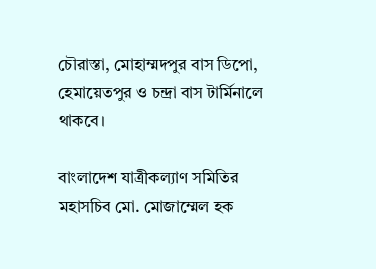চৌরাস্তা, মোহাম্মদপুর বাস ডিপো, হেমায়েতপুর ও চন্দ্রা বাস টার্মিনালে থাকবে।

বাংলাদেশ যাত্রীকল্যাণ সমিতির মহাসচিব মো. মোজাম্মেল হক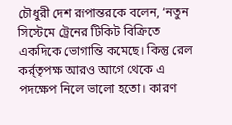চৌধুরী দেশ রূপান্তরকে বলেন, ‘নতুন সিস্টেমে ট্রেনের টিকিট বিক্রিতে একদিকে ভোগান্তি কমেছে। কিন্তু রেল কর্র্তৃপক্ষ আরও আগে থেকে এ পদক্ষেপ নিলে ভালো হতো। কারণ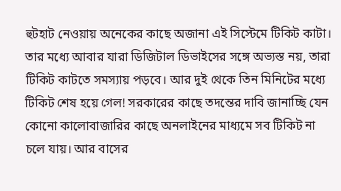হুটহাট নেওয়ায় অনেকের কাছে অজানা এই সিস্টেমে টিকিট কাটা। তার মধ্যে আবার যারা ডিজিটাল ডিভাইসের সঙ্গে অভ্যস্ত নয়, তারা টিকিট কাটতে সমস্যায় পড়বে। আর দুই থেকে তিন মিনিটের মধ্যে টিকিট শেষ হয়ে গেল! সরকারের কাছে তদন্তের দাবি জানাচ্ছি যেন কোনো কালোবাজারির কাছে অনলাইনের মাধ্যমে সব টিকিট না চলে যায়। আর বাসের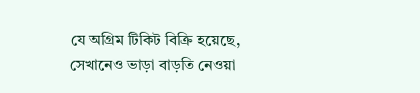যে অগ্রিম টিকিট বিক্রি হয়েছে, সেখানেও ভাড়া বাড়তি নেওয়া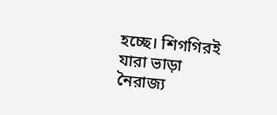হচ্ছে। শিগগিরই যারা ভাড়া নৈরাজ্য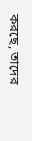করছে, তাদের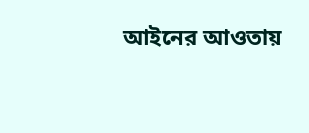আইনের আওতায়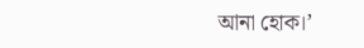আনা হোক।’